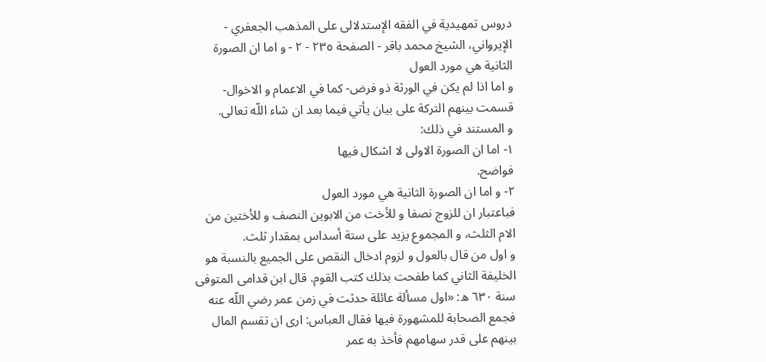دروس تمهيدية في الفقه الإستدلالى على المذهب الجعفري - الإيرواني، الشيخ محمد باقر - الصفحة ٢٣٥ - ٢ - و اما ان الصورة الثانية هي مورد العول
و اما اذا لم يكن في الورثة ذو فرض- كما في الاعمام و الاخوال- قسمت بينهم التركة على بيان يأتي فيما بعد ان شاء اللّه تعالى.
و المستند في ذلك:
١- اما ان الصورة الاولى لا اشكال فيها
فواضح.
٢- و اما ان الصورة الثانية هي مورد العول
فباعتبار ان للزوج نصفا و للأخت من الابوين النصف و للأختين من الام الثلث، و المجموع يزيد على ستة أسداس بمقدار ثلث.
و اول من قال بالعول و لزوم ادخال النقص على الجميع بالنسبة هو الخليفة الثاني كما طفحت بذلك كتب القوم. قال ابن قدامى المتوفى سنة ٦٣٠ ه: «اول مسألة عائلة حدثت في زمن عمر رضي اللّه عنه فجمع الصحابة للمشهورة فيها فقال العباس: ارى ان تقسم المال بينهم على قدر سهامهم فأخذ به عمر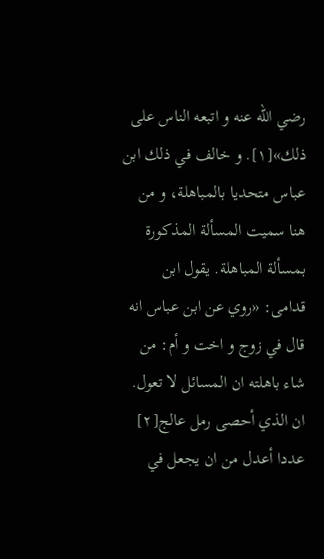رضي اللّه عنه و اتبعه الناس على ذلك»[١]. و خالف في ذلك ابن عباس متحديا بالمباهلة، و من هنا سميت المسألة المذكورة بمسألة المباهلة. يقول ابن قدامى: «روي عن ابن عباس انه قال في زوج و اخت و أم: من شاء باهلته ان المسائل لا تعول.
ان الذي أحصى رمل عالج[٢] عددا أعدل من ان يجعل في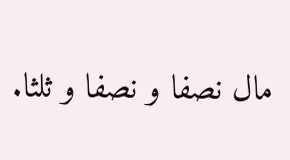مال نصفا و نصفا و ثلثا.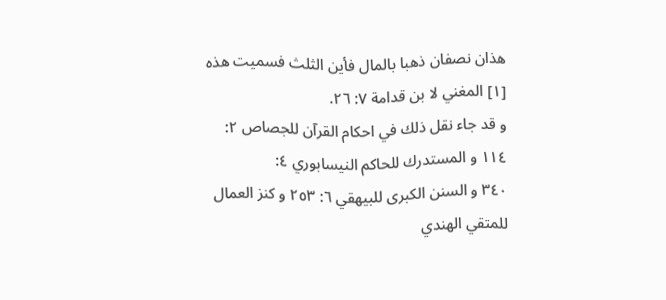هذان نصفان ذهبا بالمال فأين الثلث فسميت هذه
[١] المغني لا بن قدامة ٧: ٢٦.
و قد جاء نقل ذلك في احكام القرآن للجصاص ٢: ١١٤ و المستدرك للحاكم النيسابوري ٤:
٣٤٠ و السنن الكبرى للبيهقي ٦: ٢٥٣ و كنز العمال للمتقي الهندي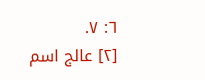٦: ٧.
[٢] عالج اسم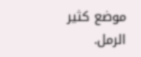موضع كثير الرمل.